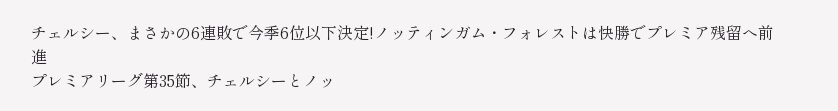チェルシー、まさかの6連敗で今季6位以下決定!ノッティンガム・フォレストは快勝でプレミア残留へ前進
プレミアリーグ第35節、チェルシーとノッ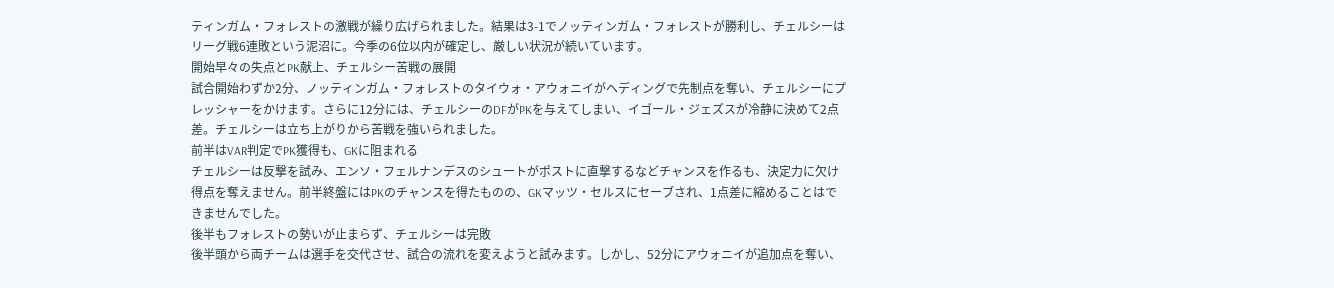ティンガム・フォレストの激戦が繰り広げられました。結果は3-1でノッティンガム・フォレストが勝利し、チェルシーはリーグ戦6連敗という泥沼に。今季の6位以内が確定し、厳しい状況が続いています。
開始早々の失点とPK献上、チェルシー苦戦の展開
試合開始わずか2分、ノッティンガム・フォレストのタイウォ・アウォニイがヘディングで先制点を奪い、チェルシーにプレッシャーをかけます。さらに12分には、チェルシーのDFがPKを与えてしまい、イゴール・ジェズスが冷静に決めて2点差。チェルシーは立ち上がりから苦戦を強いられました。
前半はVAR判定でPK獲得も、GKに阻まれる
チェルシーは反撃を試み、エンソ・フェルナンデスのシュートがポストに直撃するなどチャンスを作るも、決定力に欠け得点を奪えません。前半終盤にはPKのチャンスを得たものの、GKマッツ・セルスにセーブされ、1点差に縮めることはできませんでした。
後半もフォレストの勢いが止まらず、チェルシーは完敗
後半頭から両チームは選手を交代させ、試合の流れを変えようと試みます。しかし、52分にアウォニイが追加点を奪い、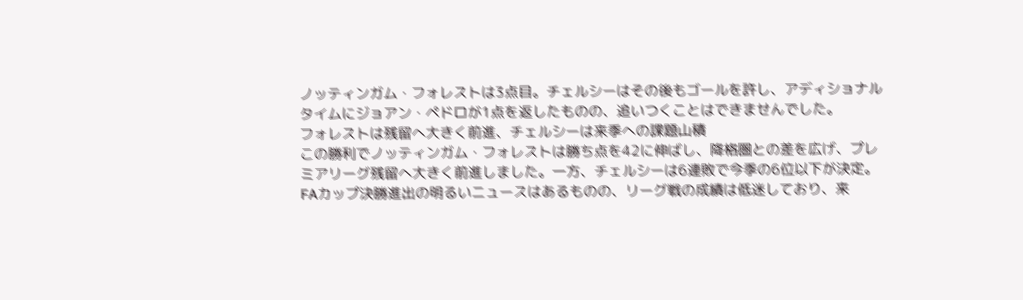ノッティンガム・フォレストは3点目。チェルシーはその後もゴールを許し、アディショナルタイムにジョアン・ペドロが1点を返したものの、追いつくことはできませんでした。
フォレストは残留へ大きく前進、チェルシーは来季への課題山積
この勝利でノッティンガム・フォレストは勝ち点を42に伸ばし、降格圏との差を広げ、プレミアリーグ残留へ大きく前進しました。一方、チェルシーは6連敗で今季の6位以下が決定。FAカップ決勝進出の明るいニュースはあるものの、リーグ戦の成績は低迷しており、来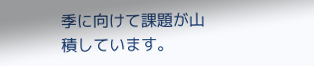季に向けて課題が山積しています。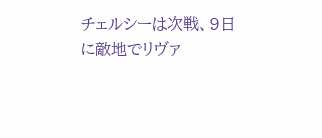チェルシーは次戦、9日に敵地でリヴァ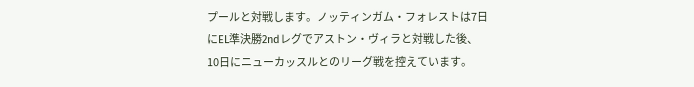プールと対戦します。ノッティンガム・フォレストは7日にEL準決勝2ndレグでアストン・ヴィラと対戦した後、10日にニューカッスルとのリーグ戦を控えています。